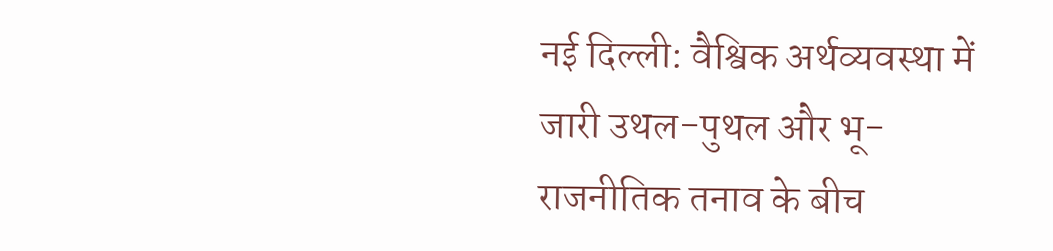नई दिल्ली: वैश्विक अर्थव्यवस्था में जारी उथल-पुथल और भू-राजनीतिक तनाव के बीच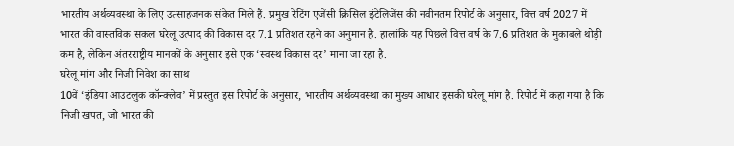भारतीय अर्थव्यवस्था के लिए उत्साहजनक संकेत मिले हैं. प्रमुख रेटिंग एजेंसी क्रिसिल इंटेलिजेंस की नवीनतम रिपोर्ट के अनुसार, वित्त वर्ष 2027 में भारत की वास्तविक सकल घरेलू उत्पाद की विकास दर 7.1 प्रतिशत रहने का अनुमान है. हालांकि यह पिछले वित्त वर्ष के 7.6 प्रतिशत के मुकाबले थोड़ी कम है, लेकिन अंतरराष्ट्रीय मानकों के अनुसार इसे एक ‘स्वस्थ विकास दर’ माना जा रहा है.
घरेलू मांग और निजी निवेश का साथ
10वें ‘इंडिया आउटलुक कॉन्क्लेव’ में प्रस्तुत इस रिपोर्ट के अनुसार, भारतीय अर्थव्यवस्था का मुख्य आधार इसकी घरेलू मांग है. रिपोर्ट में कहा गया है कि निजी खपत, जो भारत की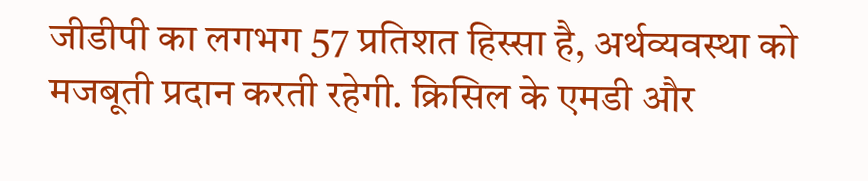जीडीपी का लगभग 57 प्रतिशत हिस्सा है, अर्थव्यवस्था को मजबूती प्रदान करती रहेगी. क्रिसिल के एमडी और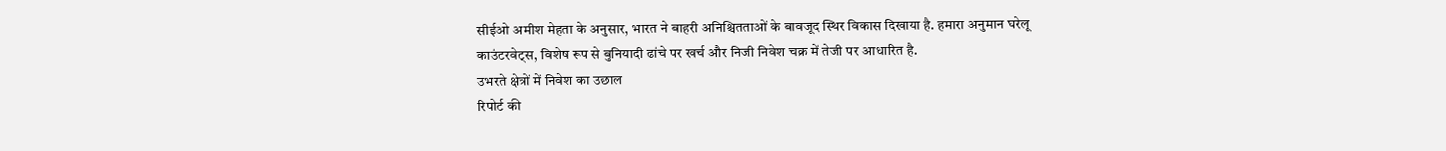सीईओ अमीश मेहता के अनुसार, भारत ने बाहरी अनिश्चितताओं के बावजूद स्थिर विकास दिखाया है. हमारा अनुमान घरेलू काउंटरवेट्स, विशेष रूप से बुनियादी ढांचे पर खर्च और निजी निवेश चक्र में तेजी पर आधारित है.
उभरते क्षेत्रों में निवेश का उछाल
रिपोर्ट की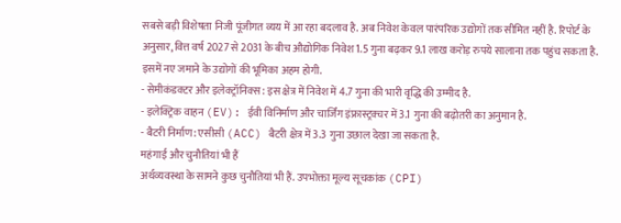सबसे बड़ी विशेषता निजी पूंजीगत व्यय में आ रहा बदलाव है. अब निवेश केवल पारंपरिक उद्योगों तक सीमित नहीं है. रिपोर्ट के अनुसार, वित्त वर्ष 2027 से 2031 के बीच औद्योगिक निवेश 1.5 गुना बढ़कर 9.1 लाख करोड़ रुपये सालाना तक पहुंच सकता है. इसमें नए जमाने के उद्योगों की भूमिका अहम होगी.
- सेमीकंडक्टर और इलेक्ट्रॉनिक्स: इस क्षेत्र में निवेश में 4.7 गुना की भारी वृद्धि की उम्मीद है.
- इलेक्ट्रिक वाहन (EV): ईवी विनिर्माण और चार्जिंग इंफ्रास्ट्रक्चर में 3.1 गुना की बढ़ोतरी का अनुमान है.
- बैटरी निर्माण: एसीसी (ACC) बैटरी क्षेत्र में 3.3 गुना उछाल देखा जा सकता है.
महंगाई और चुनौतियां भी हैं
अर्थव्यवस्था के सामने कुछ चुनौतियां भी हैं. उपभोक्ता मूल्य सूचकांक (CPI)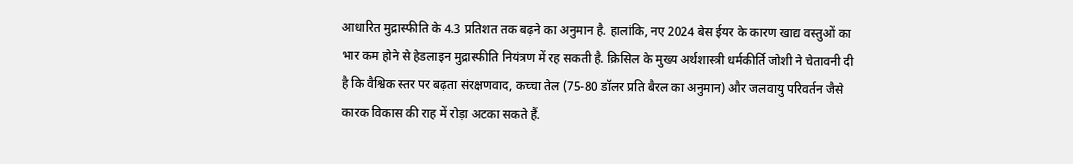आधारित मुद्रास्फीति के 4.3 प्रतिशत तक बढ़ने का अनुमान है. हालांकि, नए 2024 बेस ईयर के कारण खाद्य वस्तुओं का भार कम होने से हेडलाइन मुद्रास्फीति नियंत्रण में रह सकती है. क्रिसिल के मुख्य अर्थशास्त्री धर्मकीर्ति जोशी ने चेतावनी दी है कि वैश्विक स्तर पर बढ़ता संरक्षणवाद, कच्चा तेल (75-80 डॉलर प्रति बैरल का अनुमान) और जलवायु परिवर्तन जैसे कारक विकास की राह में रोड़ा अटका सकते हैं.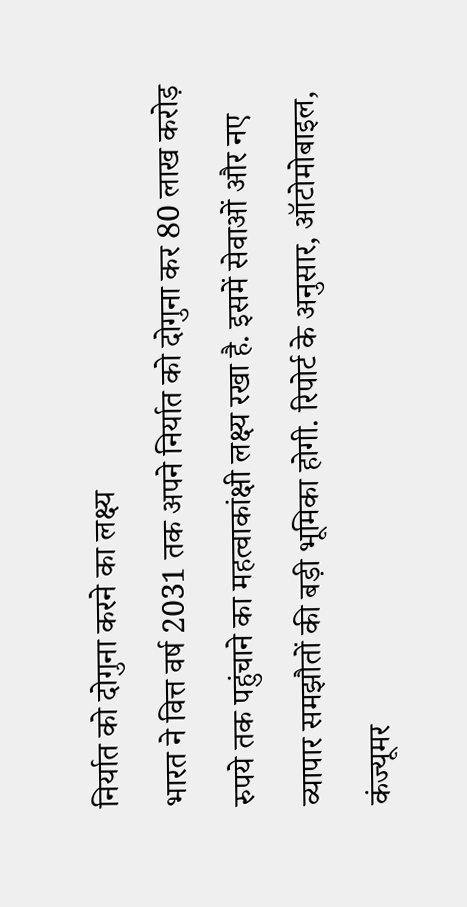निर्यात को दोगुना करने का लक्ष्य
भारत ने वित्त वर्ष 2031 तक अपने निर्यात को दोगुना कर 80 लाख करोड़ रुपये तक पहुंचाने का महत्वाकांक्षी लक्ष्य रखा है. इसमें सेवाओं और नए व्यापार समझौतों की बड़ी भूमिका होगी. रिपोर्ट के अनुसार, ऑटोमोबाइल, कंज्यूमर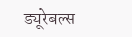ड्यूरेबल्स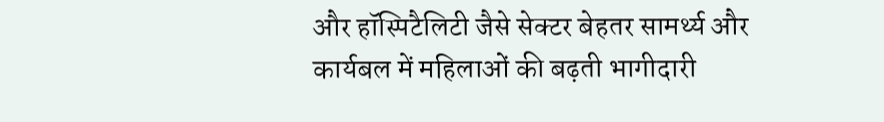और हॉस्पिटैलिटी जैसे सेक्टर बेहतर सामर्थ्य और कार्यबल में महिलाओं की बढ़ती भागीदारी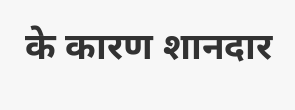के कारण शानदार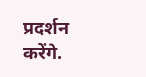प्रदर्शन करेंगे.